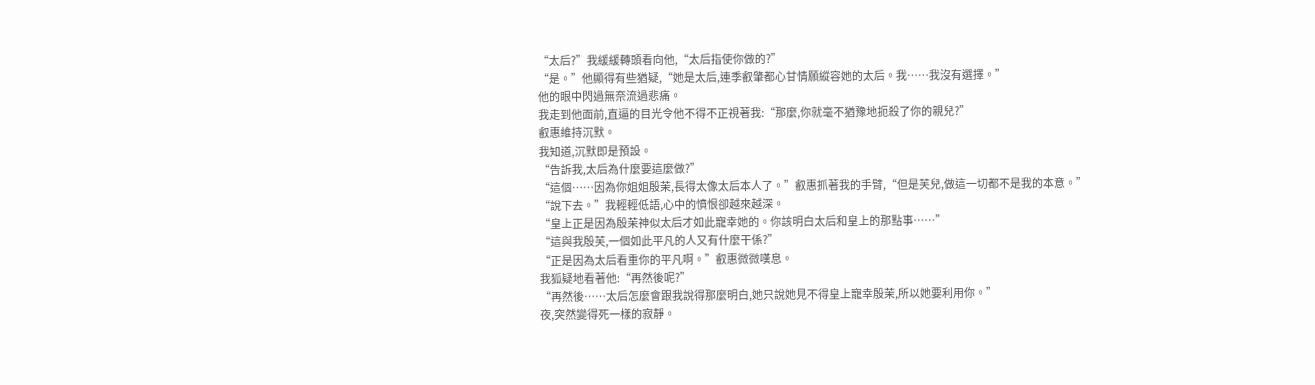“太后?”我緩緩轉頭看向他,“太后指使你做的?”
“是。”他顯得有些猶疑,“她是太后,連季叡肇都心甘情願縱容她的太后。我……我沒有選擇。”
他的眼中閃過無奈流過悲痛。
我走到他面前,直逼的目光令他不得不正視著我:“那麼,你就毫不猶豫地扼殺了你的親兒?”
叡惠維持沉默。
我知道,沉默即是預設。
“告訴我,太后為什麼要這麼做?”
“這個……因為你姐姐殷茉,長得太像太后本人了。”叡惠抓著我的手臂,“但是芙兒,做這一切都不是我的本意。”
“說下去。”我輕輕低語,心中的憤恨卻越來越深。
“皇上正是因為殷茉神似太后才如此寵幸她的。你該明白太后和皇上的那點事……”
“這與我殷芙,一個如此平凡的人又有什麼干係?”
“正是因為太后看重你的平凡啊。”叡惠微微嘆息。
我狐疑地看著他:“再然後呢?”
“再然後……太后怎麼會跟我說得那麼明白,她只說她見不得皇上寵幸殷茉,所以她要利用你。”
夜,突然變得死一樣的寂靜。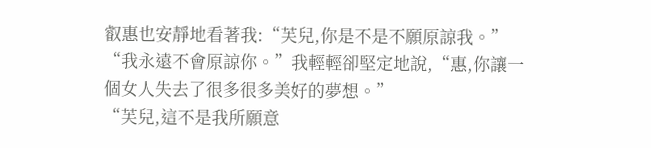叡惠也安靜地看著我:“芙兒,你是不是不願原諒我。”
“我永遠不會原諒你。”我輕輕卻堅定地說,“惠,你讓一個女人失去了很多很多美好的夢想。”
“芙兒,這不是我所願意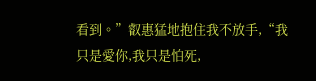看到。”叡惠猛地抱住我不放手,“我只是愛你,我只是怕死,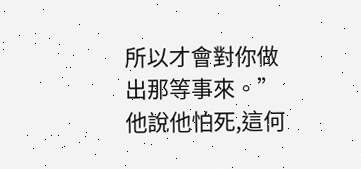所以才會對你做出那等事來。”
他說他怕死,這何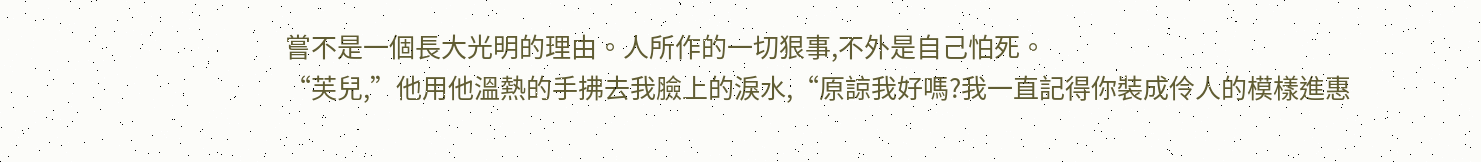嘗不是一個長大光明的理由。人所作的一切狠事,不外是自己怕死。
“芙兒,”他用他溫熱的手拂去我臉上的淚水,“原諒我好嗎?我一直記得你裝成伶人的模樣進惠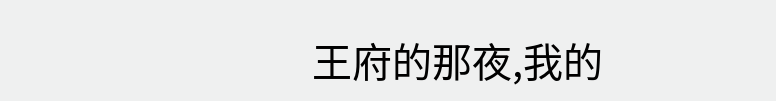王府的那夜,我的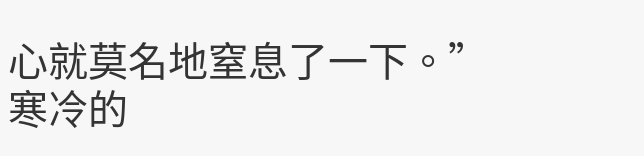心就莫名地窒息了一下。”
寒冷的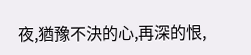夜,猶豫不決的心,再深的恨,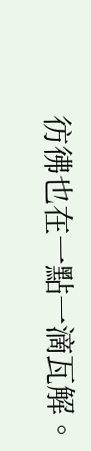彷彿也在一點一滴瓦解。